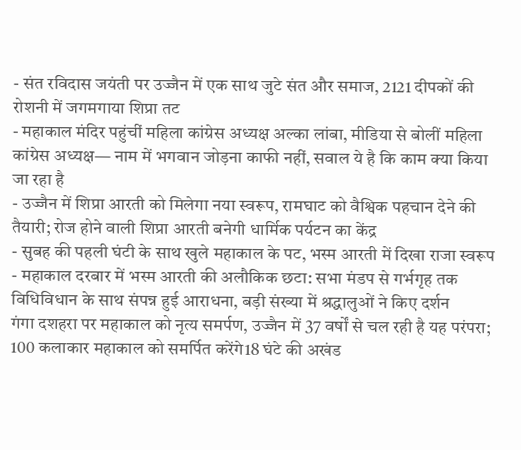- संत रविदास जयंती पर उज्जैन में एक साथ जुटे संत और समाज, 2121 दीपकों की रोशनी में जगमगाया शिप्रा तट
- महाकाल मंदिर पहुंचीं महिला कांग्रेस अध्यक्ष अल्का लांबा, मीडिया से बोलीं महिला कांग्रेस अध्यक्ष— नाम में भगवान जोड़ना काफी नहीं, सवाल ये है कि काम क्या किया जा रहा है
- उज्जैन में शिप्रा आरती को मिलेगा नया स्वरूप, रामघाट को वैश्विक पहचान देने की तैयारी; रोज होने वाली शिप्रा आरती बनेगी धार्मिक पर्यटन का केंद्र
- सुबह की पहली घंटी के साथ खुले महाकाल के पट, भस्म आरती में दिखा राजा स्वरूप
- महाकाल दरबार में भस्म आरती की अलौकिक छटा: सभा मंडप से गर्भगृह तक विधिविधान के साथ संपन्न हुई आराधना, बड़ी संख्या में श्रद्धालुओं ने किए दर्शन
गंगा दशहरा पर महाकाल को नृत्य समर्पण, उज्जैन में 37 वर्षों से चल रही है यह परंपरा; 100 कलाकार महाकाल को समर्पित करेंगे18 घंटे की अखंड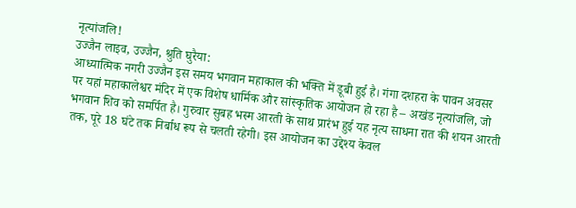नृत्यांजलि!
उज्जैन लाइव, उज्जैन, श्रुति घुरैया:
आध्यात्मिक नगरी उज्जैन इस समय भगवान महाकाल की भक्ति में डूबी हुई है। गंगा दशहरा के पावन अवसर पर यहां महाकालेश्वर मंदिर में एक विशेष धार्मिक और सांस्कृतिक आयोजन हो रहा है – अखंड नृत्यांजलि, जो भगवान शिव को समर्पित है। गुरुवार सुबह भस्म आरती के साथ प्रारंभ हुई यह नृत्य साधना रात की शयन आरती तक, पूरे 18 घंटे तक निर्बाध रूप से चलती रहेगी। इस आयोजन का उद्देश्य केवल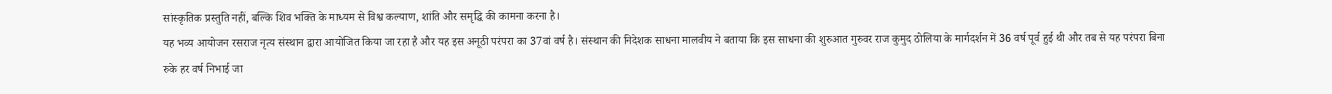सांस्कृतिक प्रस्तुति नहीं, बल्कि शिव भक्ति के माध्यम से विश्व कल्याण, शांति और समृद्धि की कामना करना है।
यह भव्य आयोजन रसराज नृत्य संस्थान द्वारा आयोजित किया जा रहा है और यह इस अनूठी परंपरा का 37वां वर्ष है। संस्थान की निदेशक साधना मालवीय ने बताया कि इस साधना की शुरुआत गुरुवर राज कुमुद ठोलिया के मार्गदर्शन में 36 वर्ष पूर्व हुई थी और तब से यह परंपरा बिना रुके हर वर्ष निभाई जा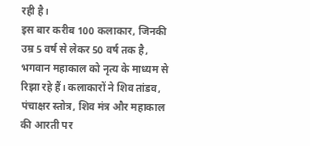रही है।
इस बार करीब 100 कलाकार, जिनकी उम्र 5 वर्ष से लेकर 50 वर्ष तक है, भगवान महाकाल को नृत्य के माध्यम से रिझा रहे हैं। कलाकारों ने शिव तांडव, पंचाक्षर स्तोत्र, शिव मंत्र और महाकाल की आरती पर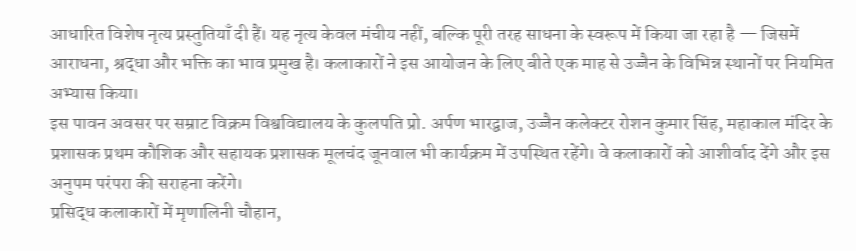आधारित विशेष नृत्य प्रस्तुतियाँ दी हैं। यह नृत्य केवल मंचीय नहीं, बल्कि पूरी तरह साधना के स्वरूप में किया जा रहा है — जिसमें आराधना, श्रद्धा और भक्ति का भाव प्रमुख है। कलाकारों ने इस आयोजन के लिए बीते एक माह से उज्जैन के विभिन्न स्थानों पर नियमित अभ्यास किया।
इस पावन अवसर पर सम्राट विक्रम विश्वविद्यालय के कुलपति प्रो. अर्पण भारद्वाज, उज्जैन कलेक्टर रोशन कुमार सिंह, महाकाल मंदिर के प्रशासक प्रथम कौशिक और सहायक प्रशासक मूलचंद जूनवाल भी कार्यक्रम में उपस्थित रहेंगे। वे कलाकारों को आशीर्वाद देंगे और इस अनुपम परंपरा की सराहना करेंगे।
प्रसिद्ध कलाकारों में मृणालिनी चौहान,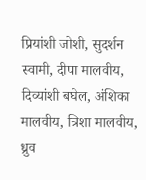प्रियांशी जोशी, सुदर्शन स्वामी, दीपा मालवीय, दिव्यांशी बघेल, अंशिका मालवीय, त्रिशा मालवीय, ध्रुव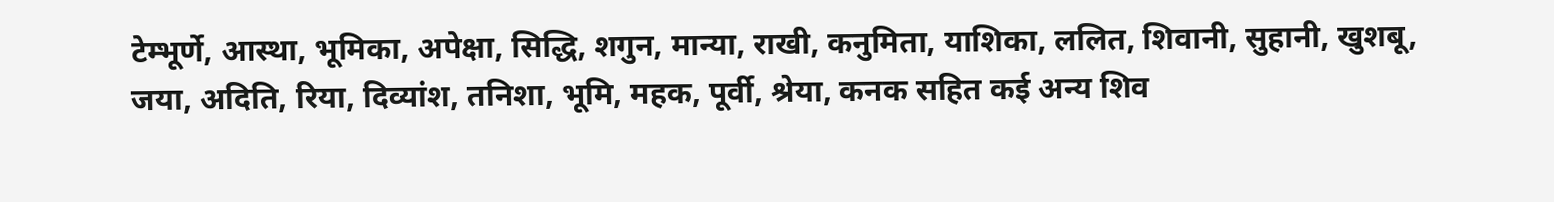टेम्भूर्णे, आस्था, भूमिका, अपेक्षा, सिद्धि, शगुन, मान्या, राखी, कनुमिता, याशिका, ललित, शिवानी, सुहानी, खुशबू, जया, अदिति, रिया, दिव्यांश, तनिशा, भूमि, महक, पूर्वी, श्रेया, कनक सहित कई अन्य शिव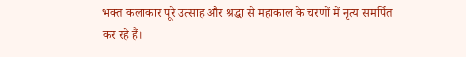भक्त कलाकार पूरे उत्साह और श्रद्धा से महाकाल के चरणों में नृत्य समर्पित कर रहे हैं।